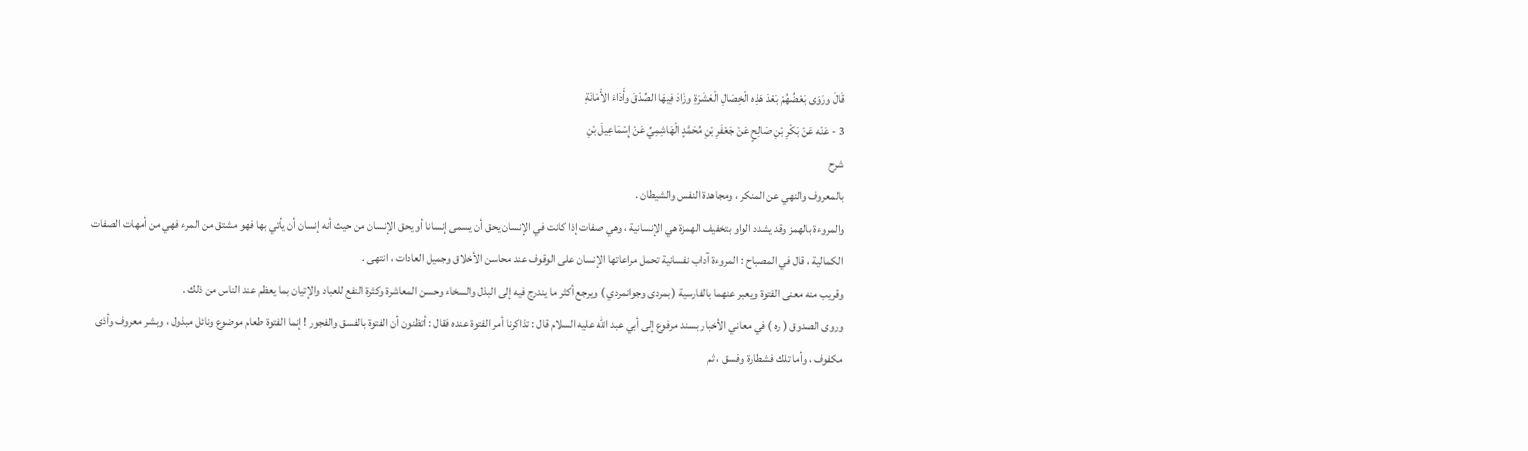قَالَ ورَوَى بَعْضُهُمْ بَعْدَ هَذِه الْخِصَالِ الْعَشَرَةِ وزَادَ فِيهَا الصِّدْقَ وأَدَاءَ الأَمَانَةِ
3 - عَنْه عَنْ بَكْرِ بْنِ صَالِحٍ عَنْ جَعْفَرِ بْنِ مُحَمَّدٍ الْهَاشِمِيِّ عَنْ إِسْمَاعِيلَ بْنِ
شرح
بالمعروف والنهي عن المنكر ، ومجاهدة النفس والشيطان .
والمروءة بالهمز وقد يشدد الواو بتخفيف الهمزة هي الإنسانية ، وهي صفات إذا كانت في الإنسان يحق أن يسمى إنسانا أو يحق الإنسان من حيث أنه إنسان أن يأتي بها فهو مشتق من المرء فهي من أمهات الصفات الكمالية ، قال في المصباح : المروءة آداب نفسانية تحمل مراعاتها الإنسان على الوقوف عند محاسن الأخلاق وجميل العادات ، انتهى .
وقريب منه معنى الفتوة ويعبر عنهما بالفارسية ( بمردى وجوانمردي ) ويرجع أكثر ما يندرج فيه إلى البذل والسخاء وحسن المعاشرة وكثرة النفع للعباد والإتيان بما يعظم عند الناس من ذلك .
وروى الصدوق ( ره ) في معاني الأخبار بسند مرفوع إلى أبي عبد الله عليه السلام قال : تذاكرنا أمر الفتوة عنده فقال : أتظنون أن الفتوة بالفسق والفجور ! إنما الفتوة طعام موضوع ونائل مبذول ، وبشر معروف وأذى مكفوف ، وأما تلك فشطارة وفسق ، ثم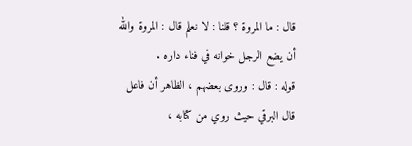قال : ما المروة ؟ قلنا : لا نعلم قال : المروة والله أن يضع الرجل خوانه في فناء داره .
قوله : قال : وروى بعضهم ، الظاهر أن فاعل قال البرقي حيث روي من كتابه ،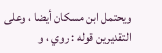ويحتمل ابن مسكان أيضا ، وعلى التقديرين قوله : روي ، و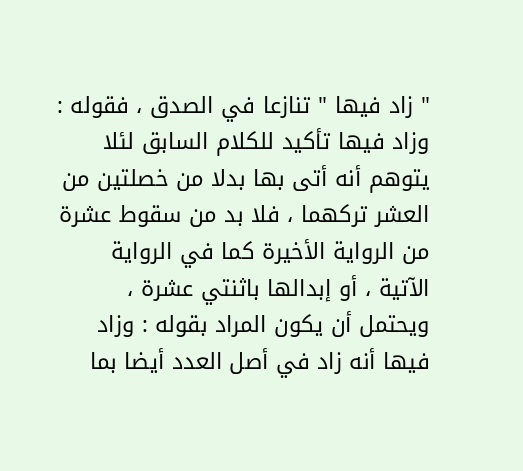" زاد فيها " تنازعا في الصدق ، فقوله : وزاد فيها تأكيد للكلام السابق لئلا يتوهم أنه أتى بها بدلا من خصلتين من العشر تركهما ، فلا بد من سقوط عشرة من الرواية الأخيرة كما في الرواية الآتية ، أو إبدالها باثنتي عشرة ، ويحتمل أن يكون المراد بقوله : وزاد فيها أنه زاد في أصل العدد أيضا بما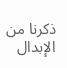ذكرنا من الإبدال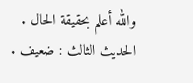والله أعلم بحقيقة الحال .
الحديث الثالث : ضعيف .